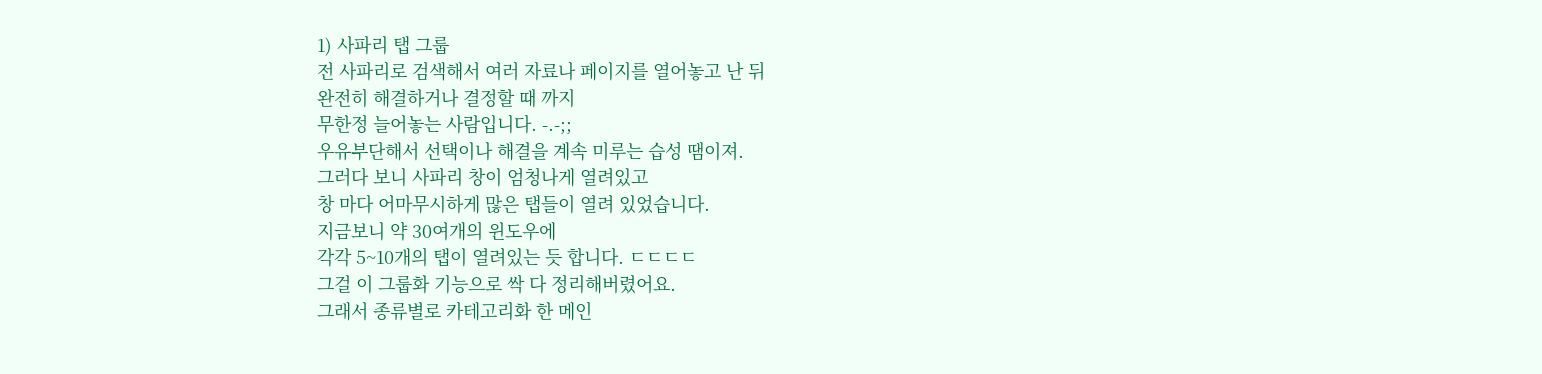1) 사파리 탭 그룹
전 사파리로 검색해서 여러 자료나 페이지를 열어놓고 난 뒤
완전히 해결하거나 결정할 때 까지
무한정 늘어놓는 사람입니다. -.-;;
우유부단해서 선택이나 해결을 계속 미루는 습성 땜이져.
그러다 보니 사파리 창이 엄청나게 열려있고
창 마다 어마무시하게 많은 탭들이 열려 있었습니다.
지금보니 약 30여개의 윈도우에
각각 5~10개의 탭이 열려있는 듯 합니다. ㄷㄷㄷㄷ
그걸 이 그룹화 기능으로 싹 다 정리해버렸어요.
그래서 종류별로 카테고리화 한 메인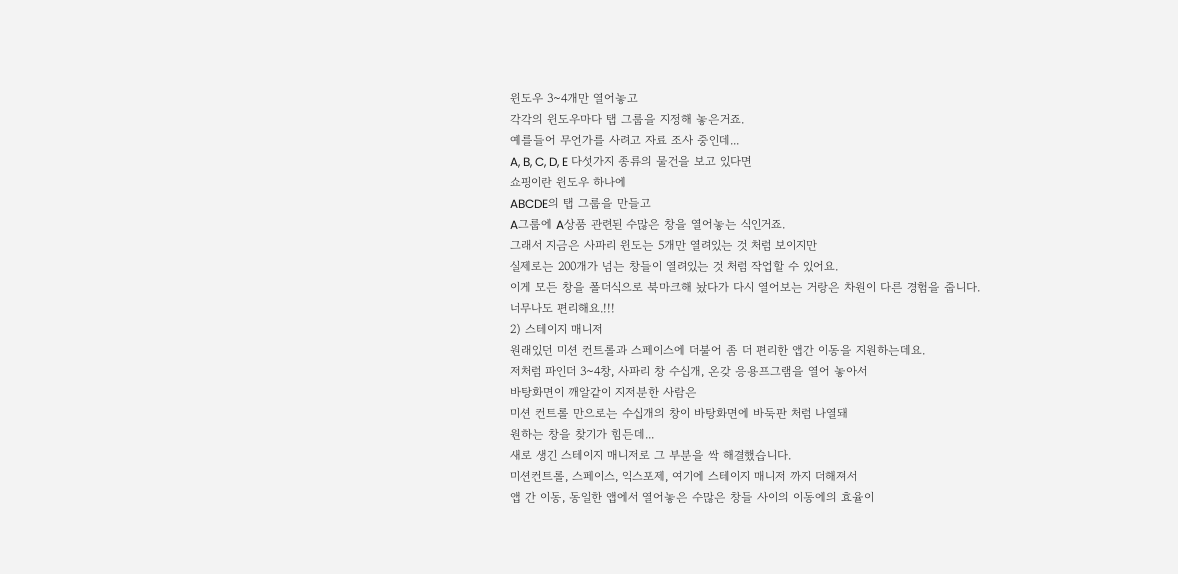윈도우 3~4개만 열어놓고
각각의 윈도우마다 탭 그룹을 지정해 놓은거죠.
예를들어 무언가를 사려고 자료 조사 중인데...
A, B, C, D, E 다섯가지 종류의 물건을 보고 있다면
쇼핑이란 윈도우 하나에
ABCDE의 탭 그룹을 만들고
A그룹에 A상품 관련된 수많은 창을 열어놓는 식인거죠.
그래서 지금은 사파리 윈도는 5개만 열려있는 것 처럼 보이지만
실제로는 200개가 넘는 창들이 열려있는 것 처럼 작업할 수 있어요.
이게 모든 창을 폴더식으로 북마크해 놨다가 다시 열어보는 거랑은 차원이 다른 경험을 줍니다.
너무나도 편리해요.!!!
2) 스테이지 매니저
원래있던 미션 컨트롤과 스페이스에 더불어 좀 더 편리한 앱간 이동을 지원하는데요.
저처럼 파인더 3~4창, 사파리 창 수십개, 온갖 응용프그램을 열어 놓아서
바탕화면이 깨알같이 지저분한 사람은
미션 컨트롤 만으로는 수십개의 창이 바탕화면에 바둑판 처럼 나열돼
원하는 창을 찾기가 힘든데...
새로 생긴 스테이지 매니저로 그 부분을 싹 해결했습니다.
미션컨트롤, 스페이스, 익스포제, 여기에 스테이지 매니저 까지 더해져서
앱 간 이동, 동일한 앱에서 열어놓은 수많은 창들 사이의 이동에의 효율이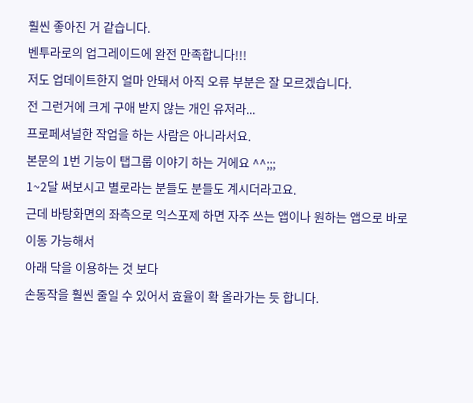훨씬 좋아진 거 같습니다.
벤투라로의 업그레이드에 완전 만족합니다!!!
저도 업데이트한지 얼마 안돼서 아직 오류 부분은 잘 모르겠습니다.
전 그런거에 크게 구애 받지 않는 개인 유저라...
프로페셔널한 작업을 하는 사람은 아니라서요.
본문의 1번 기능이 탭그룹 이야기 하는 거에요 ^^;;;
1~2달 써보시고 별로라는 분들도 분들도 계시더라고요.
근데 바탕화면의 좌측으로 익스포제 하면 자주 쓰는 앱이나 원하는 앱으로 바로 이동 가능해서
아래 닥을 이용하는 것 보다
손동작을 훨씬 줄일 수 있어서 효율이 확 올라가는 듯 합니다.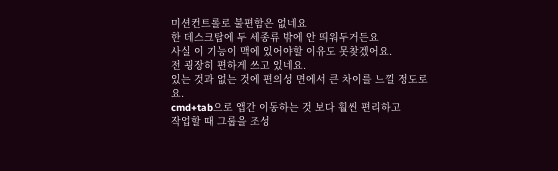미션컨트롤로 불편함은 없네요
한 데스크탑에 두 세종류 밖에 안 띄워두거든요
사실 이 기능이 맥에 있어야할 이유도 못찾겠어요.
전 굉장히 편하게 쓰고 있네요.
있는 것과 없는 것에 편의성 면에서 큰 차이를 느낄 정도로요.
cmd+tab으로 앱간 이동하는 것 보다 훨씬 편리하고
작업할 때 그룹을 조성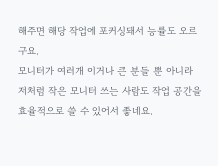해주면 해당 작업에 포커싱돼서 능률도 오르구요.
모니터가 여러개 이거나 큰 분들 뿐 아니라
저처럼 작은 모니터 쓰는 사람도 작업 공간을 효율적으로 쓸 수 있어서 좋네요.